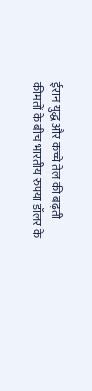ईरान युद्ध और कच्चे तेल की बढ़ती कीमतों के बीच भारतीय रुपया डॉलर के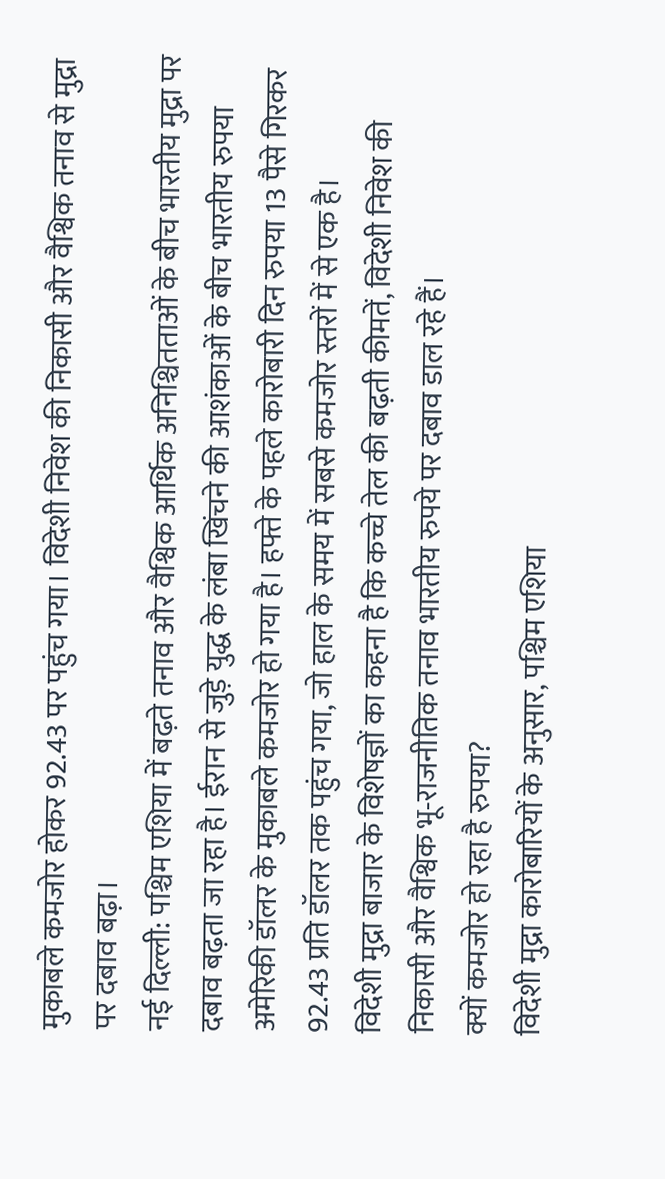मुकाबले कमजोर होकर 92.43 पर पहुंच गया। विदेशी निवेश की निकासी और वैश्विक तनाव से मुद्रा पर दबाव बढ़ा।
नई दिल्ली: पश्चिम एशिया में बढ़ते तनाव और वैश्विक आर्थिक अनिश्चितताओं के बीच भारतीय मुद्रा पर दबाव बढ़ता जा रहा है। ईरान से जुड़े युद्ध के लंबा खिंचने की आशंकाओं के बीच भारतीय रुपया अमेरिकी डॉलर के मुकाबले कमजोर हो गया है। हफ्ते के पहले कारोबारी दिन रुपया 13 पैसे गिरकर 92.43 प्रति डॉलर तक पहुंच गया, जो हाल के समय में सबसे कमजोर स्तरों में से एक है।
विदेशी मुद्रा बाजार के विशेषज्ञों का कहना है कि कच्चे तेल की बढ़ती कीमतें, विदेशी निवेश की निकासी और वैश्विक भू-राजनीतिक तनाव भारतीय रुपये पर दबाव डाल रहे हैं।
क्यों कमजोर हो रहा है रुपया?
विदेशी मुद्रा कारोबारियों के अनुसार, पश्चिम एशिया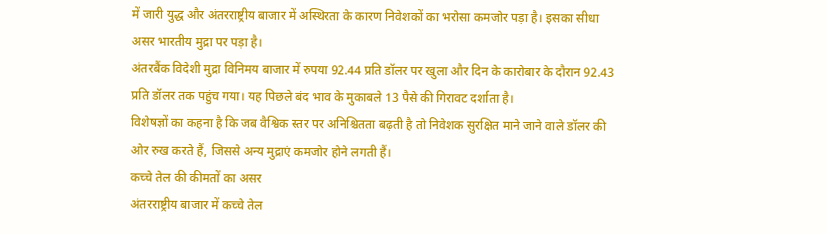में जारी युद्ध और अंतरराष्ट्रीय बाजार में अस्थिरता के कारण निवेशकों का भरोसा कमजोर पड़ा है। इसका सीधा असर भारतीय मुद्रा पर पड़ा है।
अंतरबैंक विदेशी मुद्रा विनिमय बाजार में रुपया 92.44 प्रति डॉलर पर खुला और दिन के कारोबार के दौरान 92.43 प्रति डॉलर तक पहुंच गया। यह पिछले बंद भाव के मुकाबले 13 पैसे की गिरावट दर्शाता है।
विशेषज्ञों का कहना है कि जब वैश्विक स्तर पर अनिश्चितता बढ़ती है तो निवेशक सुरक्षित माने जाने वाले डॉलर की ओर रुख करते हैं, जिससे अन्य मुद्राएं कमजोर होने लगती हैं।
कच्चे तेल की कीमतों का असर
अंतरराष्ट्रीय बाजार में कच्चे तेल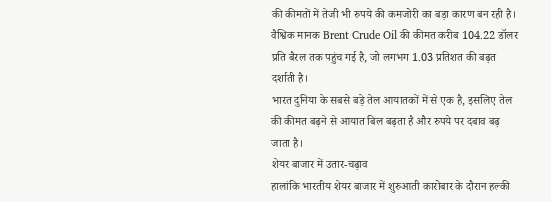की कीमतों में तेजी भी रुपये की कमजोरी का बड़ा कारण बन रही है। वैश्विक मानक Brent Crude Oil की कीमत करीब 104.22 डॉलर प्रति बैरल तक पहुंच गई है, जो लगभग 1.03 प्रतिशत की बढ़त दर्शाती है।
भारत दुनिया के सबसे बड़े तेल आयातकों में से एक है, इसलिए तेल की कीमत बढ़ने से आयात बिल बढ़ता है और रुपये पर दबाव बढ़ जाता है।
शेयर बाजार में उतार-चढ़ाव
हालांकि भारतीय शेयर बाजार में शुरुआती कारोबार के दौरान हल्की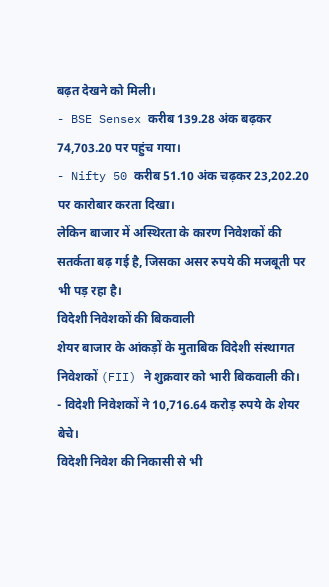बढ़त देखने को मिली।
- BSE Sensex करीब 139.28 अंक बढ़कर 74,703.20 पर पहुंच गया।
- Nifty 50 करीब 51.10 अंक चढ़कर 23,202.20 पर कारोबार करता दिखा।
लेकिन बाजार में अस्थिरता के कारण निवेशकों की सतर्कता बढ़ गई है, जिसका असर रुपये की मजबूती पर भी पड़ रहा है।
विदेशी निवेशकों की बिकवाली
शेयर बाजार के आंकड़ों के मुताबिक विदेशी संस्थागत निवेशकों (FII) ने शुक्रवार को भारी बिकवाली की।
- विदेशी निवेशकों ने 10,716.64 करोड़ रुपये के शेयर बेचे।
विदेशी निवेश की निकासी से भी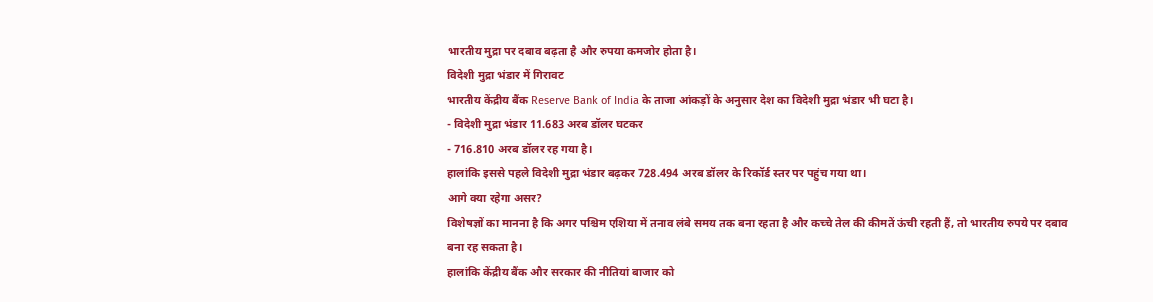भारतीय मुद्रा पर दबाव बढ़ता है और रुपया कमजोर होता है।
विदेशी मुद्रा भंडार में गिरावट
भारतीय केंद्रीय बैंक Reserve Bank of India के ताजा आंकड़ों के अनुसार देश का विदेशी मुद्रा भंडार भी घटा है।
- विदेशी मुद्रा भंडार 11.683 अरब डॉलर घटकर
- 716.810 अरब डॉलर रह गया है।
हालांकि इससे पहले विदेशी मुद्रा भंडार बढ़कर 728.494 अरब डॉलर के रिकॉर्ड स्तर पर पहुंच गया था।
आगे क्या रहेगा असर?
विशेषज्ञों का मानना है कि अगर पश्चिम एशिया में तनाव लंबे समय तक बना रहता है और कच्चे तेल की कीमतें ऊंची रहती हैं, तो भारतीय रुपये पर दबाव बना रह सकता है।
हालांकि केंद्रीय बैंक और सरकार की नीतियां बाजार को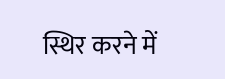स्थिर करने में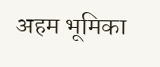अहम भूमिका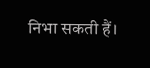निभा सकती हैं।